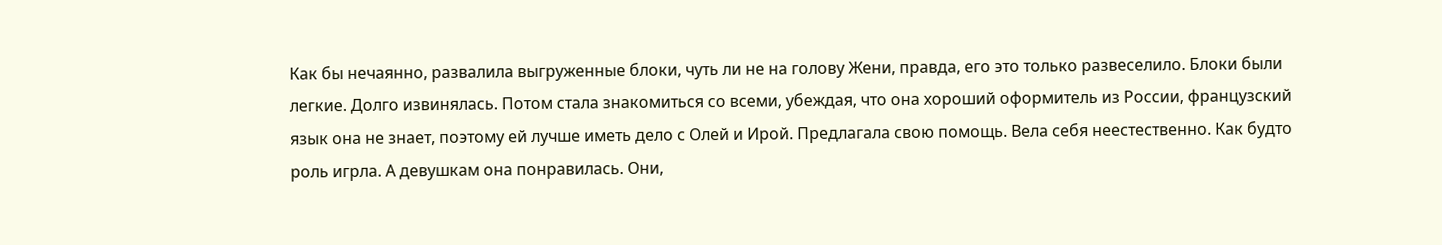Как бы нечаянно, развалила выгруженные блоки, чуть ли не на голову Жени, правда, его это только развеселило. Блоки были легкие. Долго извинялась. Потом стала знакомиться со всеми, убеждая, что она хороший оформитель из России, французский язык она не знает, поэтому ей лучше иметь дело с Олей и Ирой. Предлагала свою помощь. Вела себя неестественно. Как будто роль игрла. А девушкам она понравилась. Они,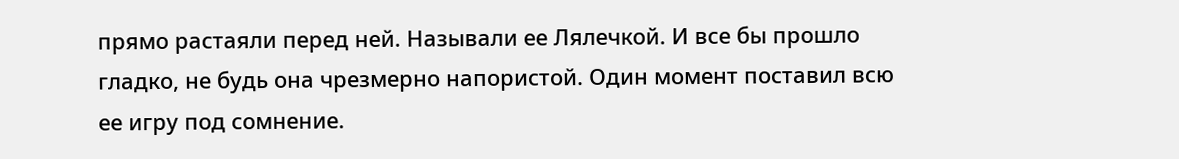прямо растаяли перед ней. Называли ее Лялечкой. И все бы прошло гладко, не будь она чрезмерно напористой. Один момент поставил всю ее игру под сомнение.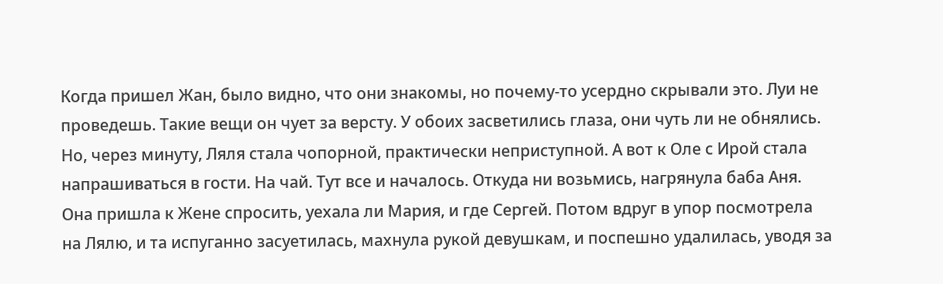Когда пришел Жан, было видно, что они знакомы, но почему-то усердно скрывали это. Луи не проведешь. Такие вещи он чует за версту. У обоих засветились глаза, они чуть ли не обнялись. Но, через минуту, Ляля стала чопорной, практически неприступной. А вот к Оле с Ирой стала напрашиваться в гости. На чай. Тут все и началось. Откуда ни возьмись, нагрянула баба Аня. Она пришла к Жене спросить, уехала ли Мария, и где Сергей. Потом вдруг в упор посмотрела на Лялю, и та испуганно засуетилась, махнула рукой девушкам, и поспешно удалилась, уводя за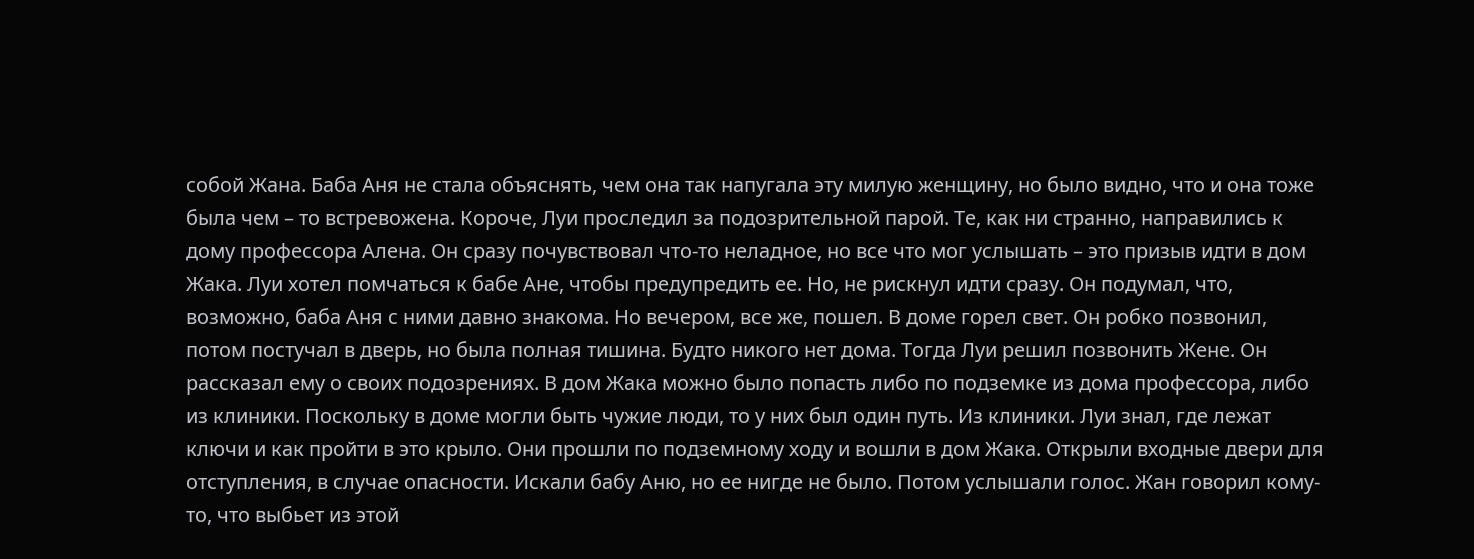собой Жана. Баба Аня не стала объяснять, чем она так напугала эту милую женщину, но было видно, что и она тоже была чем – то встревожена. Короче, Луи проследил за подозрительной парой. Те, как ни странно, направились к дому профессора Алена. Он сразу почувствовал что-то неладное, но все что мог услышать – это призыв идти в дом Жака. Луи хотел помчаться к бабе Ане, чтобы предупредить ее. Но, не рискнул идти сразу. Он подумал, что, возможно, баба Аня с ними давно знакома. Но вечером, все же, пошел. В доме горел свет. Он робко позвонил, потом постучал в дверь, но была полная тишина. Будто никого нет дома. Тогда Луи решил позвонить Жене. Он рассказал ему о своих подозрениях. В дом Жака можно было попасть либо по подземке из дома профессора, либо из клиники. Поскольку в доме могли быть чужие люди, то у них был один путь. Из клиники. Луи знал, где лежат ключи и как пройти в это крыло. Они прошли по подземному ходу и вошли в дом Жака. Открыли входные двери для отступления, в случае опасности. Искали бабу Аню, но ее нигде не было. Потом услышали голос. Жан говорил кому-то, что выбьет из этой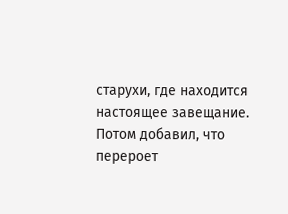старухи, где находится настоящее завещание. Потом добавил, что перероет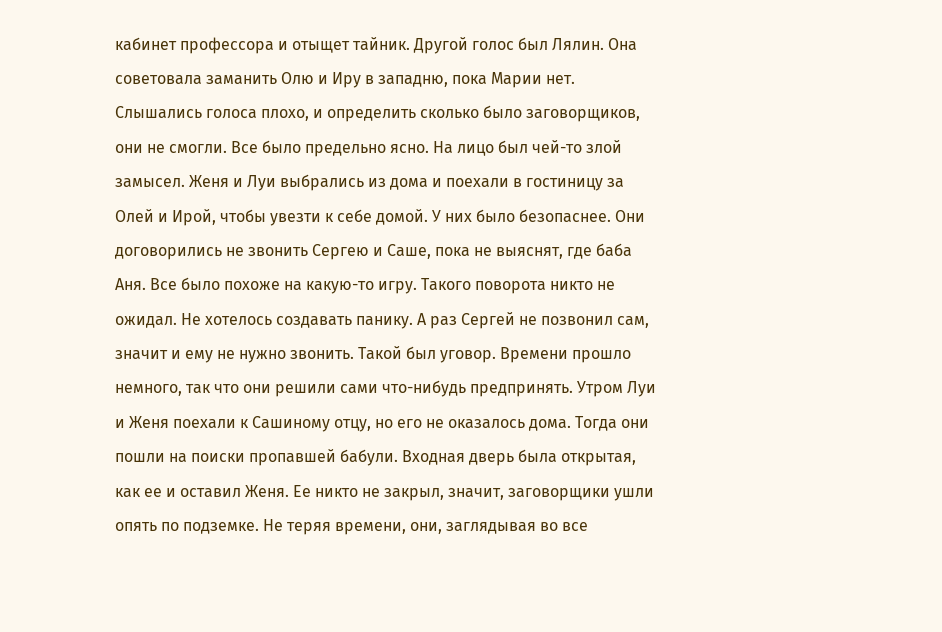кабинет профессора и отыщет тайник. Другой голос был Лялин. Она советовала заманить Олю и Иру в западню, пока Марии нет. Слышались голоса плохо, и определить сколько было заговорщиков, они не смогли. Все было предельно ясно. На лицо был чей-то злой замысел. Женя и Луи выбрались из дома и поехали в гостиницу за Олей и Ирой, чтобы увезти к себе домой. У них было безопаснее. Они договорились не звонить Сергею и Саше, пока не выяснят, где баба Аня. Все было похоже на какую-то игру. Такого поворота никто не ожидал. Не хотелось создавать панику. А раз Сергей не позвонил сам, значит и ему не нужно звонить. Такой был уговор. Времени прошло немного, так что они решили сами что-нибудь предпринять. Утром Луи и Женя поехали к Сашиному отцу, но его не оказалось дома. Тогда они пошли на поиски пропавшей бабули. Входная дверь была открытая, как ее и оставил Женя. Ее никто не закрыл, значит, заговорщики ушли опять по подземке. Не теряя времени, они, заглядывая во все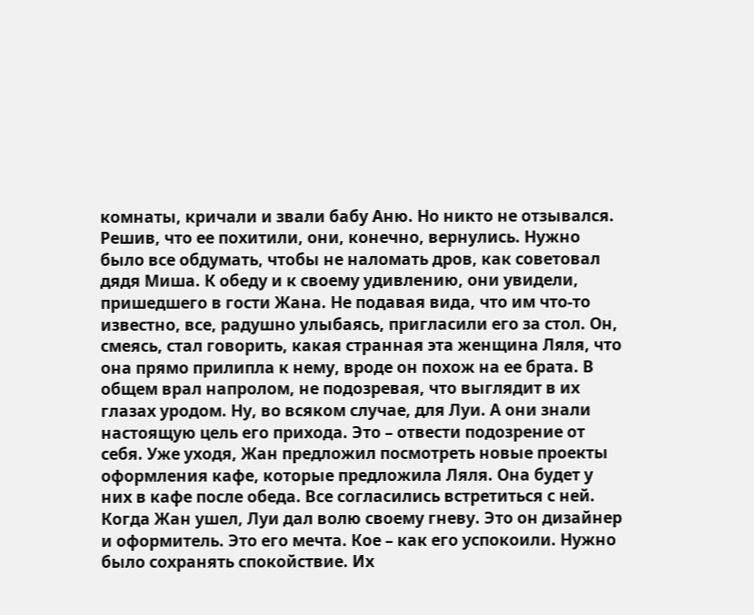комнаты, кричали и звали бабу Аню. Но никто не отзывался. Решив, что ее похитили, они, конечно, вернулись. Нужно было все обдумать, чтобы не наломать дров, как советовал дядя Миша. К обеду и к своему удивлению, они увидели, пришедшего в гости Жана. Не подавая вида, что им что-то известно, все, радушно улыбаясь, пригласили его за стол. Он, смеясь, стал говорить, какая странная эта женщина Ляля, что она прямо прилипла к нему, вроде он похож на ее брата. В общем врал напролом, не подозревая, что выглядит в их глазах уродом. Ну, во всяком случае, для Луи. А они знали настоящую цель его прихода. Это – отвести подозрение от себя. Уже уходя, Жан предложил посмотреть новые проекты оформления кафе, которые предложила Ляля. Она будет у них в кафе после обеда. Все согласились встретиться с ней. Когда Жан ушел, Луи дал волю своему гневу. Это он дизайнер и оформитель. Это его мечта. Кое – как его успокоили. Нужно было сохранять спокойствие. Их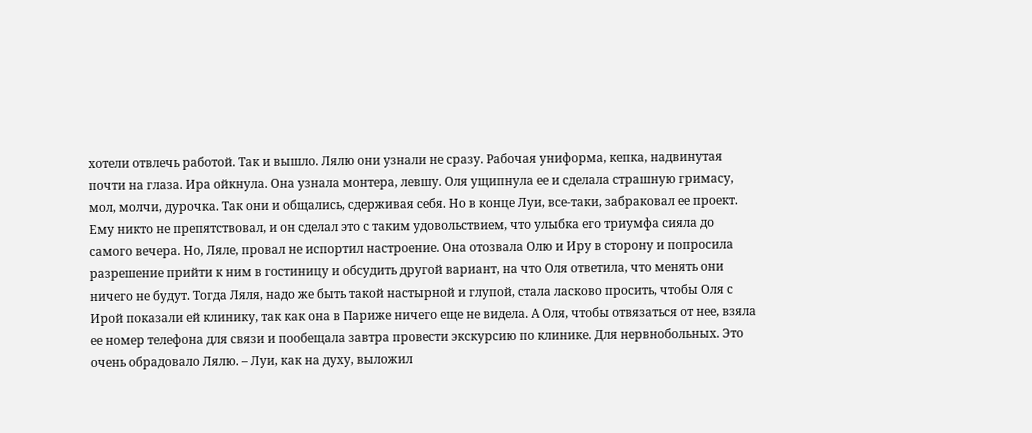хотели отвлечь работой. Так и вышло. Лялю они узнали не сразу. Рабочая униформа, кепка, надвинутая почти на глаза. Ира ойкнула. Она узнала монтера, левшу. Оля ущипнула ее и сделала страшную гримасу, мол, молчи, дурочка. Так они и общались, сдерживая себя. Но в конце Луи, все-таки, забраковал ее проект. Ему никто не препятствовал, и он сделал это с таким удовольствием, что улыбка его триумфа сияла до самого вечера. Но, Ляле, провал не испортил настроение. Она отозвала Олю и Иру в сторону и попросила разрешение прийти к ним в гостиницу и обсудить другой вариант, на что Оля ответила, что менять они ничего не будут. Тогда Ляля, надо же быть такой настырной и глупой, стала ласково просить, чтобы Оля с Ирой показали ей клинику, так как она в Париже ничего еще не видела. А Оля, чтобы отвязаться от нее, взяла ее номер телефона для связи и пообещала завтра провести экскурсию по клинике. Для нервнобольных. Это очень обрадовало Лялю. – Луи, как на духу, выложил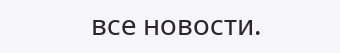все новости.